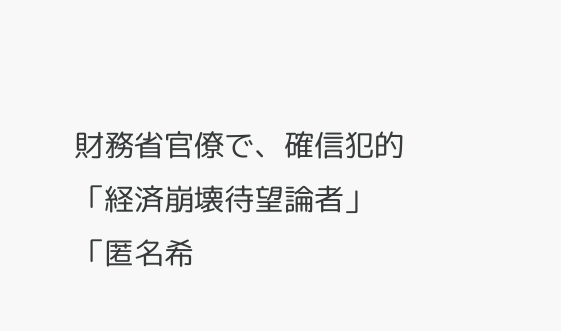財務省官僚で、確信犯的「経済崩壊待望論者」「匿名希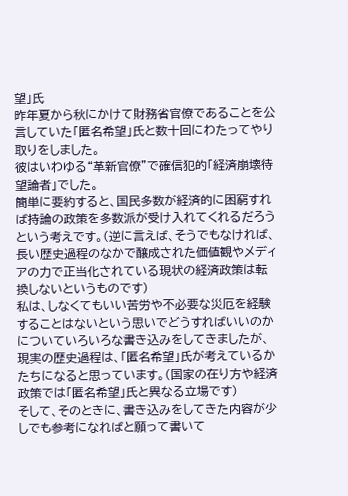望」氏
昨年夏から秋にかけて財務省官僚であることを公言していた「匿名希望」氏と数十回にわたってやり取りをしました。
彼はいわゆる“革新官僚”で確信犯的「経済崩壊待望論者」でした。
簡単に要約すると、国民多数が経済的に困窮すれば持論の政策を多数派が受け入れてくれるだろうという考えです。(逆に言えば、そうでもなければ、長い歴史過程のなかで醸成された価値観やメディアの力で正当化されている現状の経済政策は転換しないというものです)
私は、しなくてもいい苦労や不必要な災厄を経験することはないという思いでどうすればいいのかについていろいろな書き込みをしてきましたが、現実の歴史過程は、「匿名希望」氏が考えているかたちになると思っています。(国家の在り方や経済政策では「匿名希望」氏と異なる立場です)
そして、そのときに、書き込みをしてきた内容が少しでも参考になればと願って書いて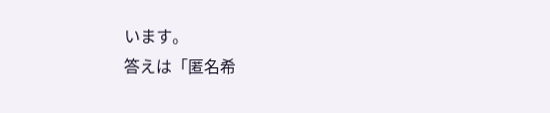います。
答えは「匿名希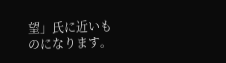望」氏に近いものになります。